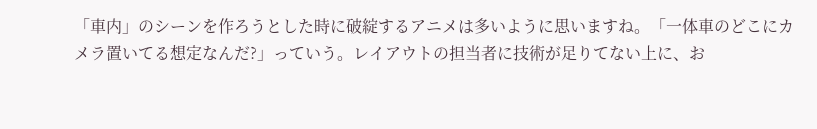「車内」のシーンを作ろうとした時に破綻するアニメは多いように思いますね。「一体車のどこにカメラ置いてる想定なんだ?」っていう。レイアウトの担当者に技術が足りてない上に、お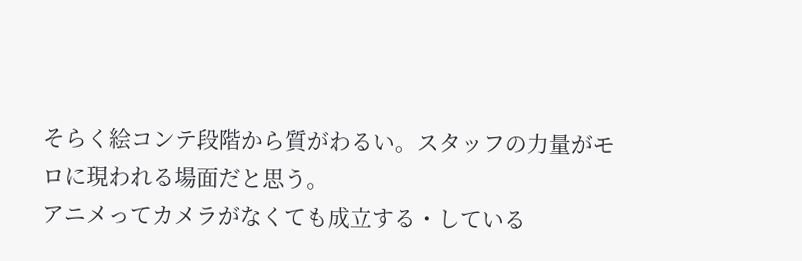そらく絵コンテ段階から質がわるい。スタッフの力量がモロに現われる場面だと思う。
アニメってカメラがなくても成立する・している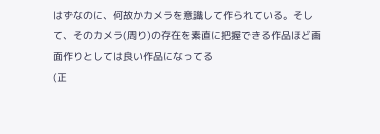はずなのに、何故かカメラを意識して作られている。そして、そのカメラ(周り)の存在を素直に把握できる作品ほど画面作りとしては良い作品になってる
(正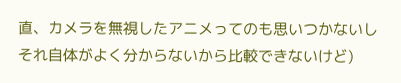直、カメラを無視したアニメってのも思いつかないしそれ自体がよく分からないから比較できないけど)